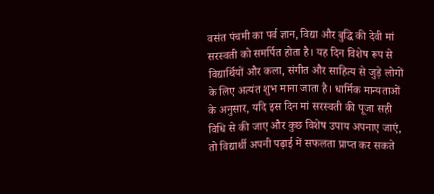वसंत पंचमी का पर्व ज्ञान, विद्या और बुद्धि की देवी मां सरस्वती को समर्पित होता है। यह दिन विशेष रूप से विद्यार्थियों और कला, संगीत और साहित्य से जुड़े लोगों के लिए अत्यंत शुभ माना जाता है। धार्मिक मान्यताओं के अनुसार, यदि इस दिन मां सरस्वती की पूजा सही विधि से की जाए और कुछ विशेष उपाय अपनाए जाएं, तो विद्यार्थी अपनी पढ़ाई में सफलता प्राप्त कर सकते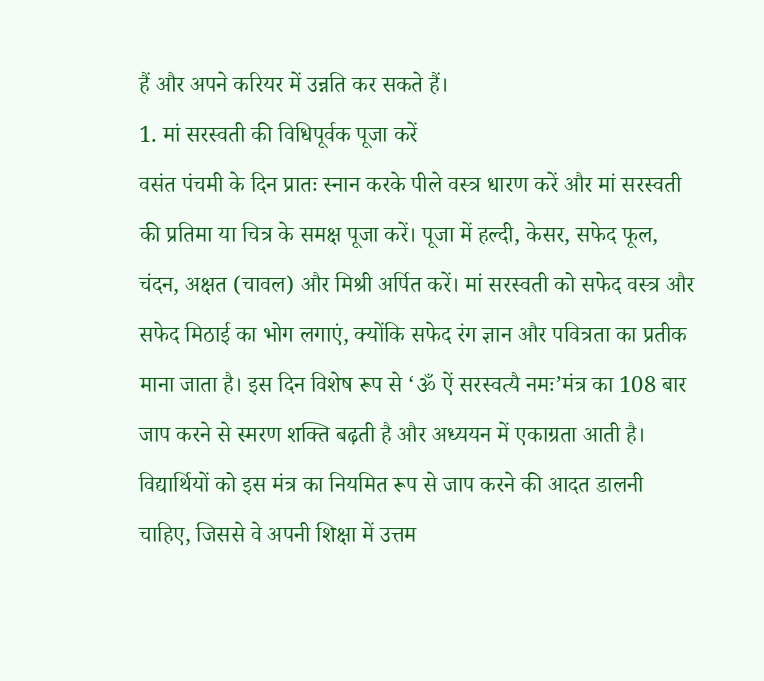हैं और अपने करियर में उन्नति कर सकते हैं।
1. मां सरस्वती की विधिपूर्वक पूजा करें
वसंत पंचमी के दिन प्रातः स्नान करके पीले वस्त्र धारण करें और मां सरस्वती की प्रतिमा या चित्र के समक्ष पूजा करें। पूजा में हल्दी, केसर, सफेद फूल, चंदन, अक्षत (चावल) और मिश्री अर्पित करें। मां सरस्वती को सफेद वस्त्र और सफेद मिठाई का भोग लगाएं, क्योंकि सफेद रंग ज्ञान और पवित्रता का प्रतीक माना जाता है। इस दिन विशेष रूप से ‘ॐ ऐं सरस्वत्यै नमः’मंत्र का 108 बार जाप करने से स्मरण शक्ति बढ़ती है और अध्ययन में एकाग्रता आती है। विद्यार्थियों को इस मंत्र का नियमित रूप से जाप करने की आदत डालनी चाहिए, जिससे वे अपनी शिक्षा में उत्तम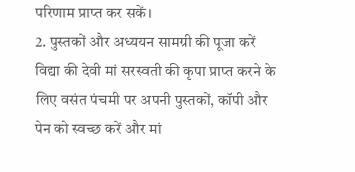परिणाम प्राप्त कर सकें।
2. पुस्तकों और अध्ययन सामग्री की पूजा करें
विद्या की देवी मां सरस्वती की कृपा प्राप्त करने के लिए वसंत पंचमी पर अपनी पुस्तकों, कॉपी और पेन को स्वच्छ करें और मां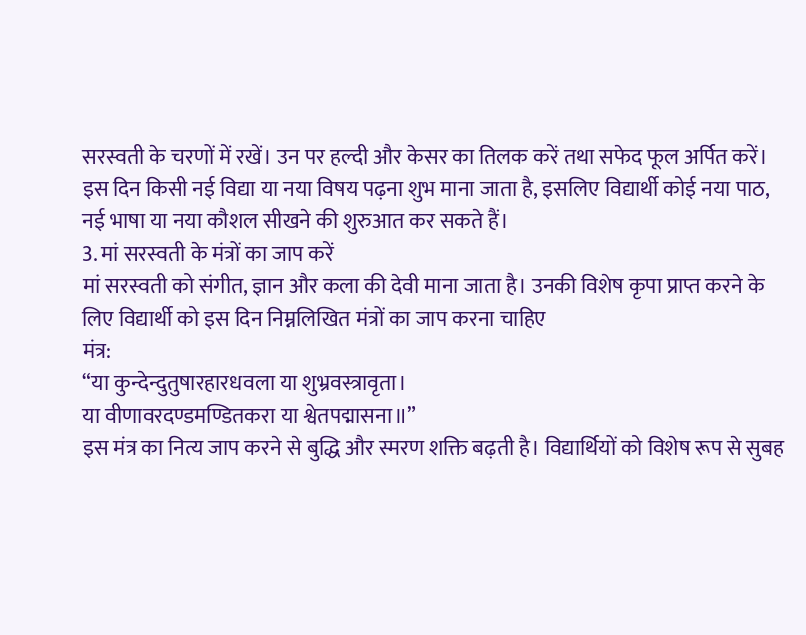सरस्वती के चरणों में रखें। उन पर हल्दी और केसर का तिलक करें तथा सफेद फूल अर्पित करें। इस दिन किसी नई विद्या या नया विषय पढ़ना शुभ माना जाता है, इसलिए विद्यार्थी कोई नया पाठ, नई भाषा या नया कौशल सीखने की शुरुआत कर सकते हैं।
3. मां सरस्वती के मंत्रों का जाप करें
मां सरस्वती को संगीत, ज्ञान और कला की देवी माना जाता है। उनकी विशेष कृपा प्राप्त करने के लिए विद्यार्थी को इस दिन निम्नलिखित मंत्रों का जाप करना चाहिए
मंत्र:
“या कुन्देन्दुतुषारहारधवला या शुभ्रवस्त्रावृता।
या वीणावरदण्डमण्डितकरा या श्वेतपद्मासना॥”
इस मंत्र का नित्य जाप करने से बुद्धि और स्मरण शक्ति बढ़ती है। विद्यार्थियों को विशेष रूप से सुबह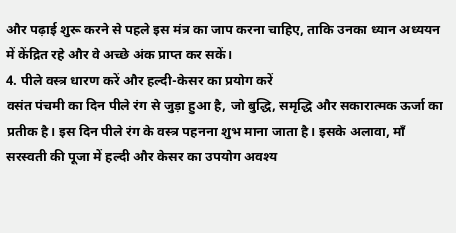और पढ़ाई शुरू करने से पहले इस मंत्र का जाप करना चाहिए, ताकि उनका ध्यान अध्ययन में केंद्रित रहे और वे अच्छे अंक प्राप्त कर सकें।
4. पीले वस्त्र धारण करें और हल्दी-केसर का प्रयोग करें
वसंत पंचमी का दिन पीले रंग से जुड़ा हुआ है, जो बुद्धि, समृद्धि और सकारात्मक ऊर्जा का प्रतीक है। इस दिन पीले रंग के वस्त्र पहनना शुभ माना जाता है। इसके अलावा, माँ सरस्वती की पूजा में हल्दी और केसर का उपयोग अवश्य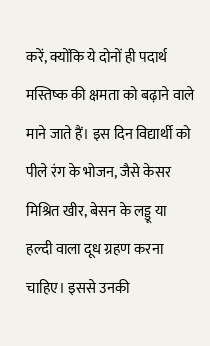करें, क्योंकि ये दोनों ही पदार्थ मस्तिष्क की क्षमता को बढ़ाने वाले माने जाते हैं। इस दिन विद्यार्थी को पीले रंग के भोजन, जैसे केसर मिश्रित खीर, बेसन के लड्डू या हल्दी वाला दूध ग्रहण करना चाहिए। इससे उनकी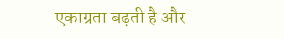एकाग्रता बढ़ती है और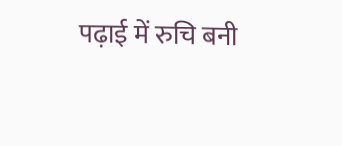पढ़ाई में रुचि बनी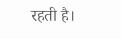रहती है।